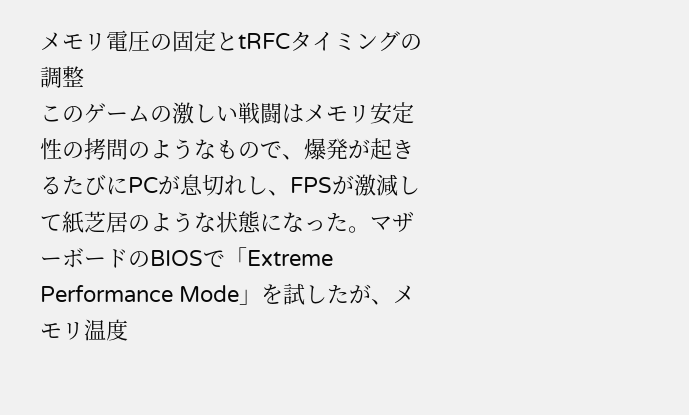メモリ電圧の固定とtRFCタイミングの調整
このゲームの激しい戦闘はメモリ安定性の拷問のようなもので、爆発が起きるたびにPCが息切れし、FPSが激減して紙芝居のような状態になった。マザーボードのBIOSで「Extreme Performance Mode」を試したが、メモリ温度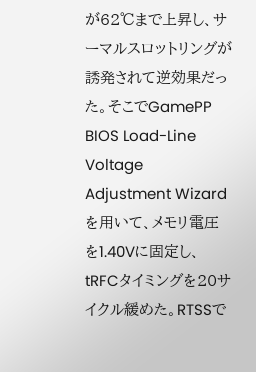が62℃まで上昇し、サーマルスロットリングが誘発されて逆効果だった。そこでGamePP BIOS Load-Line Voltage Adjustment Wizardを用いて、メモリ電圧を1.40Vに固定し、tRFCタイミングを20サイクル緩めた。RTSSで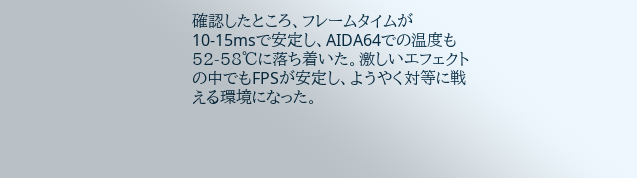確認したところ、フレームタイムが10-15msで安定し、AIDA64での温度も52-58℃に落ち着いた。激しいエフェクトの中でもFPSが安定し、ようやく対等に戦える環境になった。